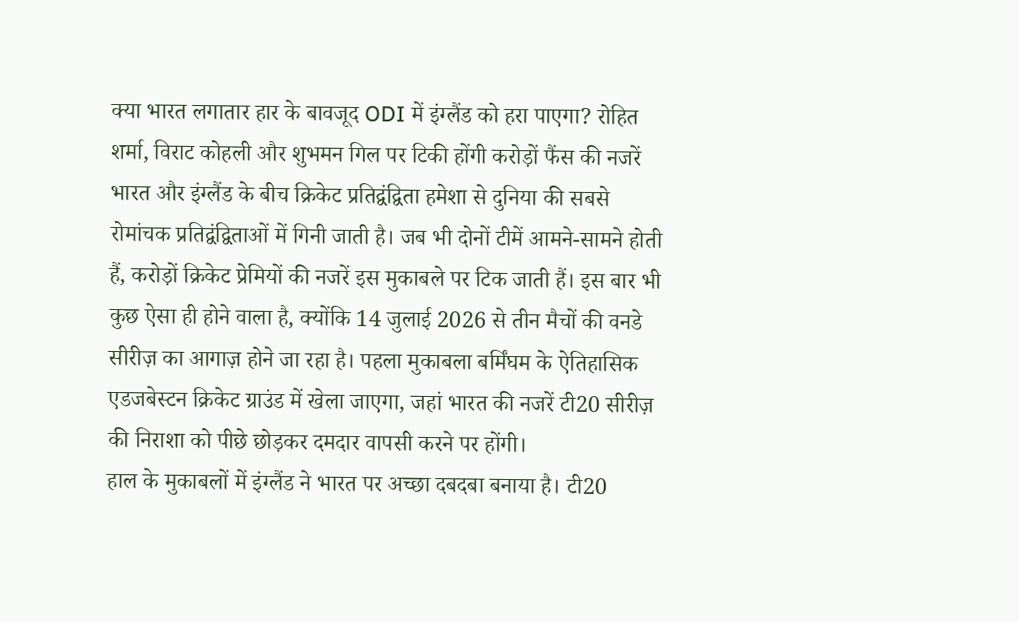क्या भारत लगातार हार के बावजूद ODI में इंग्लैंड को हरा पाएगा? रोहित शर्मा, विराट कोहली और शुभमन गिल पर टिकी होंगी करोड़ों फैंस की नजरें
भारत और इंग्लैंड के बीच क्रिकेट प्रतिद्वंद्विता हमेशा से दुनिया की सबसे रोमांचक प्रतिद्वंद्विताओं में गिनी जाती है। जब भी दोनों टीमें आमने-सामने होती हैं, करोड़ों क्रिकेट प्रेमियों की नजरें इस मुकाबले पर टिक जाती हैं। इस बार भी कुछ ऐसा ही होने वाला है, क्योंकि 14 जुलाई 2026 से तीन मैचों की वनडे सीरीज़ का आगाज़ होने जा रहा है। पहला मुकाबला बर्मिंघम के ऐतिहासिक एडजबेस्टन क्रिकेट ग्राउंड में खेला जाएगा, जहां भारत की नजरें टी20 सीरीज़ की निराशा को पीछे छोड़कर दमदार वापसी करने पर होंगी।
हाल के मुकाबलों में इंग्लैंड ने भारत पर अच्छा दबदबा बनाया है। टी20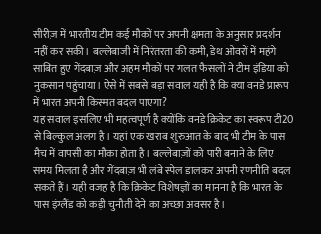सीरीज़ में भारतीय टीम कई मौकों पर अपनी क्षमता के अनुसार प्रदर्शन नहीं कर सकी। बल्लेबाजी में निरंतरता की कमी, डेथ ओवरों में महंगे साबित हुए गेंदबाज़ और अहम मौकों पर गलत फैसलों ने टीम इंडिया को नुकसान पहुंचाया। ऐसे में सबसे बड़ा सवाल यही है कि क्या वनडे प्रारूप में भारत अपनी किस्मत बदल पाएगा?
यह सवाल इसलिए भी महत्वपूर्ण है क्योंकि वनडे क्रिकेट का स्वरूप टी20 से बिल्कुल अलग है। यहां एक खराब शुरुआत के बाद भी टीम के पास मैच में वापसी का मौका होता है। बल्लेबाज़ों को पारी बनाने के लिए समय मिलता है और गेंदबाज़ भी लंबे स्पेल डालकर अपनी रणनीति बदल सकते हैं। यही वजह है कि क्रिकेट विशेषज्ञों का मानना है कि भारत के पास इंग्लैंड को कड़ी चुनौती देने का अच्छा अवसर है।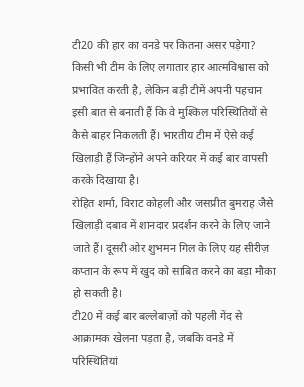टी20 की हार का वनडे पर कितना असर पड़ेगा?
किसी भी टीम के लिए लगातार हार आत्मविश्वास को प्रभावित करती है, लेकिन बड़ी टीमें अपनी पहचान इसी बात से बनाती हैं कि वे मुश्किल परिस्थितियों से कैसे बाहर निकलती हैं। भारतीय टीम में ऐसे कई खिलाड़ी हैं जिन्होंने अपने करियर में कई बार वापसी करके दिखाया है।
रोहित शर्मा, विराट कोहली और जसप्रीत बुमराह जैसे खिलाड़ी दबाव में शानदार प्रदर्शन करने के लिए जाने जाते हैं। दूसरी ओर शुभमन गिल के लिए यह सीरीज़ कप्तान के रूप में खुद को साबित करने का बड़ा मौका हो सकती है।
टी20 में कई बार बल्लेबाज़ों को पहली गेंद से आक्रामक खेलना पड़ता है, जबकि वनडे में परिस्थितियां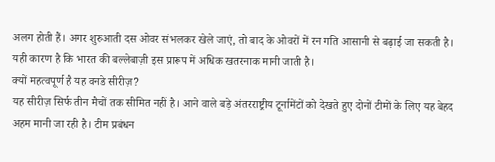अलग होती हैं। अगर शुरुआती दस ओवर संभलकर खेले जाएं, तो बाद के ओवरों में रन गति आसानी से बढ़ाई जा सकती है। यही कारण है कि भारत की बल्लेबाज़ी इस प्रारूप में अधिक खतरनाक मानी जाती है।
क्यों महत्वपूर्ण है यह वनडे सीरीज़?
यह सीरीज़ सिर्फ तीन मैचों तक सीमित नहीं है। आने वाले बड़े अंतरराष्ट्रीय टूर्नामेंटों को देखते हुए दोनों टीमों के लिए यह बेहद अहम मानी जा रही है। टीम प्रबंधन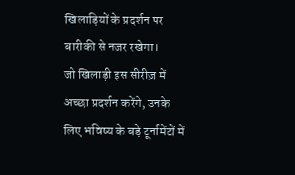खिलाड़ियों के प्रदर्शन पर बारीकी से नजर रखेगा।
जो खिलाड़ी इस सीरीज़ में अच्छा प्रदर्शन करेंगे, उनके लिए भविष्य के बड़े टूर्नामेंटों में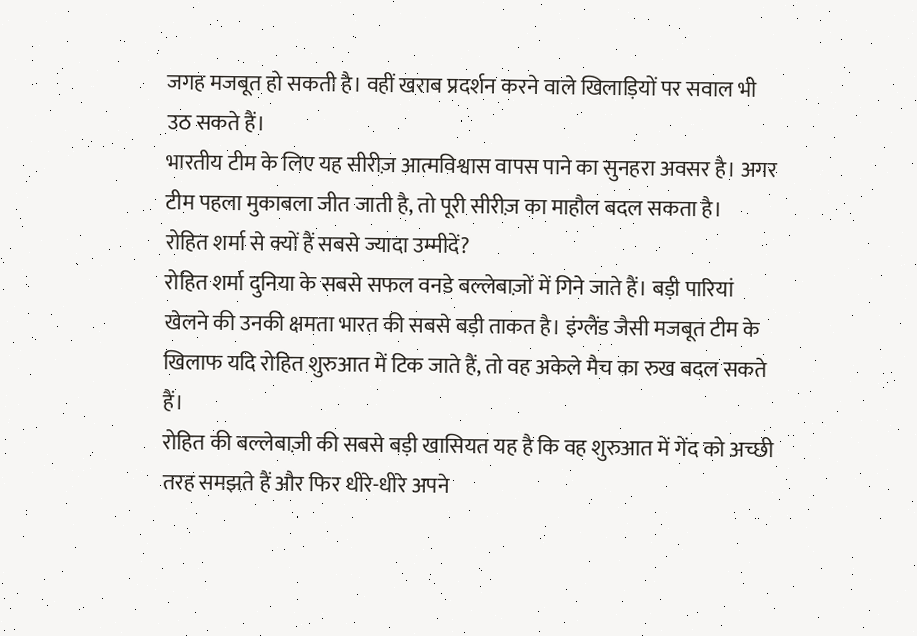जगह मजबूत हो सकती है। वहीं खराब प्रदर्शन करने वाले खिलाड़ियों पर सवाल भी उठ सकते हैं।
भारतीय टीम के लिए यह सीरीज़ आत्मविश्वास वापस पाने का सुनहरा अवसर है। अगर टीम पहला मुकाबला जीत जाती है, तो पूरी सीरीज़ का माहौल बदल सकता है।
रोहित शर्मा से क्यों हैं सबसे ज्यादा उम्मीदें?
रोहित शर्मा दुनिया के सबसे सफल वनडे बल्लेबाज़ों में गिने जाते हैं। बड़ी पारियां खेलने की उनकी क्षमता भारत की सबसे बड़ी ताकत है। इंग्लैंड जैसी मजबूत टीम के खिलाफ यदि रोहित शुरुआत में टिक जाते हैं, तो वह अकेले मैच का रुख बदल सकते हैं।
रोहित की बल्लेबाज़ी की सबसे बड़ी खासियत यह है कि वह शुरुआत में गेंद को अच्छी तरह समझते हैं और फिर धीरे-धीरे अपने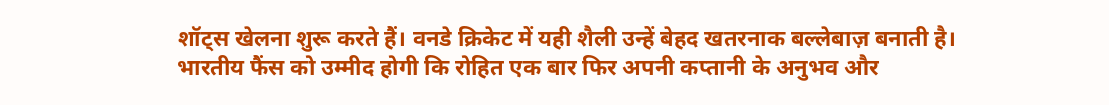शॉट्स खेलना शुरू करते हैं। वनडे क्रिकेट में यही शैली उन्हें बेहद खतरनाक बल्लेबाज़ बनाती है।
भारतीय फैंस को उम्मीद होगी कि रोहित एक बार फिर अपनी कप्तानी के अनुभव और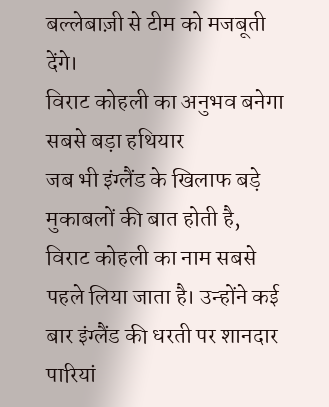बल्लेबाज़ी से टीम को मजबूती देंगे।
विराट कोहली का अनुभव बनेगा सबसे बड़ा हथियार
जब भी इंग्लैंड के खिलाफ बड़े मुकाबलों की बात होती है, विराट कोहली का नाम सबसे पहले लिया जाता है। उन्होंने कई बार इंग्लैंड की धरती पर शानदार पारियां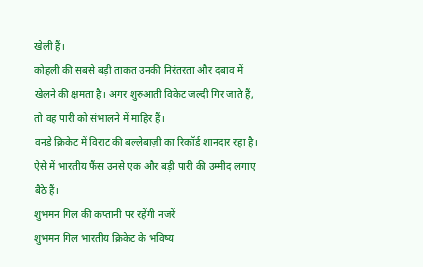खेली हैं।
कोहली की सबसे बड़ी ताकत उनकी निरंतरता और दबाव में खेलने की क्षमता है। अगर शुरुआती विकेट जल्दी गिर जाते हैं, तो वह पारी को संभालने में माहिर हैं।
वनडे क्रिकेट में विराट की बल्लेबाज़ी का रिकॉर्ड शानदार रहा है। ऐसे में भारतीय फैंस उनसे एक और बड़ी पारी की उम्मीद लगाए बैठे हैं।
शुभमन गिल की कप्तानी पर रहेंगी नजरें
शुभमन गिल भारतीय क्रिकेट के भविष्य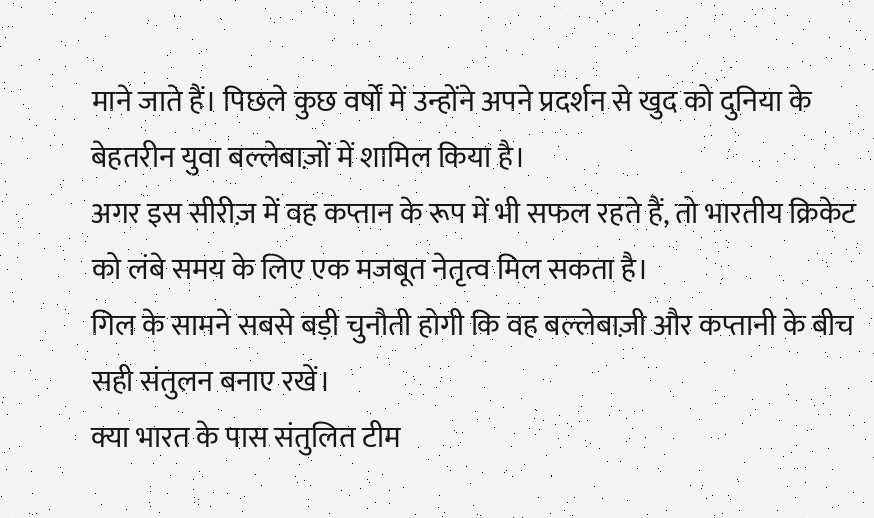माने जाते हैं। पिछले कुछ वर्षों में उन्होंने अपने प्रदर्शन से खुद को दुनिया के बेहतरीन युवा बल्लेबाज़ों में शामिल किया है।
अगर इस सीरीज़ में वह कप्तान के रूप में भी सफल रहते हैं, तो भारतीय क्रिकेट को लंबे समय के लिए एक मजबूत नेतृत्व मिल सकता है।
गिल के सामने सबसे बड़ी चुनौती होगी कि वह बल्लेबाज़ी और कप्तानी के बीच सही संतुलन बनाए रखें।
क्या भारत के पास संतुलित टीम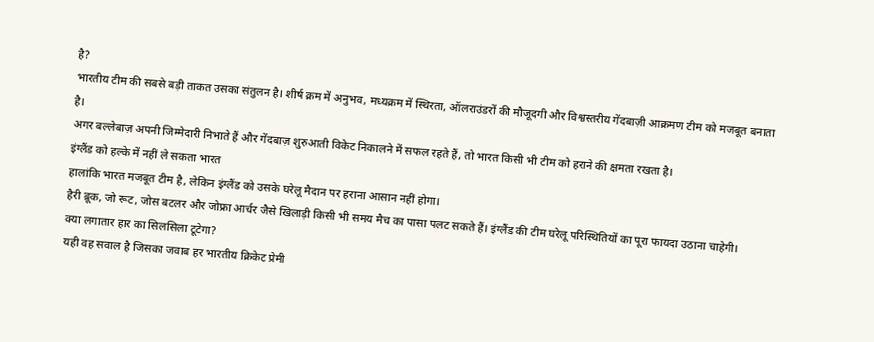है?
भारतीय टीम की सबसे बड़ी ताकत उसका संतुलन है। शीर्ष क्रम में अनुभव, मध्यक्रम में स्थिरता, ऑलराउंडरों की मौजूदगी और विश्वस्तरीय गेंदबाज़ी आक्रमण टीम को मजबूत बनाता है।
अगर बल्लेबाज़ अपनी जिम्मेदारी निभाते हैं और गेंदबाज़ शुरुआती विकेट निकालने में सफल रहते हैं, तो भारत किसी भी टीम को हराने की क्षमता रखता है।
इंग्लैंड को हल्के में नहीं ले सकता भारत
हालांकि भारत मजबूत टीम है, लेकिन इंग्लैंड को उसके घरेलू मैदान पर हराना आसान नहीं होगा।
हैरी ब्रूक, जो रूट, जोस बटलर और जोफ्रा आर्चर जैसे खिलाड़ी किसी भी समय मैच का पासा पलट सकते हैं। इंग्लैंड की टीम घरेलू परिस्थितियों का पूरा फायदा उठाना चाहेगी।
क्या लगातार हार का सिलसिला टूटेगा?
यही वह सवाल है जिसका जवाब हर भारतीय क्रिकेट प्रेमी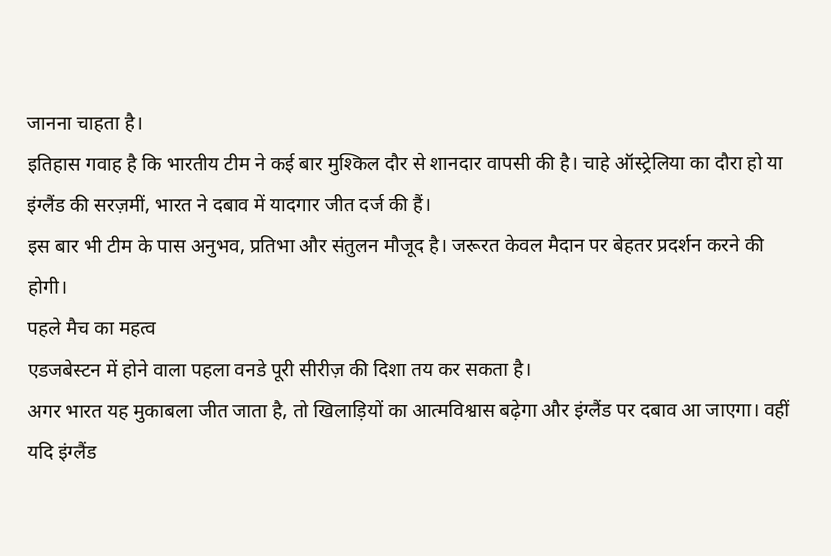जानना चाहता है।
इतिहास गवाह है कि भारतीय टीम ने कई बार मुश्किल दौर से शानदार वापसी की है। चाहे ऑस्ट्रेलिया का दौरा हो या इंग्लैंड की सरज़मीं, भारत ने दबाव में यादगार जीत दर्ज की हैं।
इस बार भी टीम के पास अनुभव, प्रतिभा और संतुलन मौजूद है। जरूरत केवल मैदान पर बेहतर प्रदर्शन करने की होगी।
पहले मैच का महत्व
एडजबेस्टन में होने वाला पहला वनडे पूरी सीरीज़ की दिशा तय कर सकता है।
अगर भारत यह मुकाबला जीत जाता है, तो खिलाड़ियों का आत्मविश्वास बढ़ेगा और इंग्लैंड पर दबाव आ जाएगा। वहीं यदि इंग्लैंड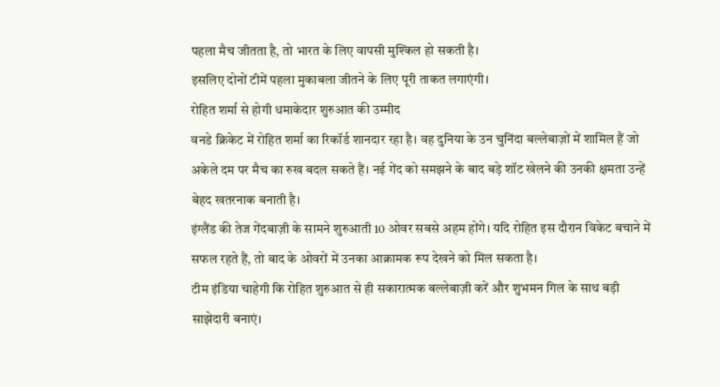पहला मैच जीतता है, तो भारत के लिए वापसी मुश्किल हो सकती है।
इसलिए दोनों टीमें पहला मुकाबला जीतने के लिए पूरी ताकत लगाएंगी।
रोहित शर्मा से होगी धमाकेदार शुरुआत की उम्मीद
वनडे क्रिकेट में रोहित शर्मा का रिकॉर्ड शानदार रहा है। वह दुनिया के उन चुनिंदा बल्लेबाज़ों में शामिल हैं जो अकेले दम पर मैच का रुख बदल सकते हैं। नई गेंद को समझने के बाद बड़े शॉट खेलने की उनकी क्षमता उन्हें बेहद खतरनाक बनाती है।
इंग्लैंड की तेज गेंदबाज़ी के सामने शुरुआती 10 ओवर सबसे अहम होंगे। यदि रोहित इस दौरान विकेट बचाने में सफल रहते हैं, तो बाद के ओवरों में उनका आक्रामक रूप देखने को मिल सकता है।
टीम इंडिया चाहेगी कि रोहित शुरुआत से ही सकारात्मक बल्लेबाज़ी करें और शुभमन गिल के साथ बड़ी साझेदारी बनाएं।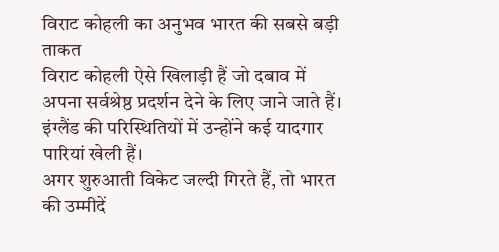विराट कोहली का अनुभव भारत की सबसे बड़ी ताकत
विराट कोहली ऐसे खिलाड़ी हैं जो दबाव में अपना सर्वश्रेष्ठ प्रदर्शन देने के लिए जाने जाते हैं। इंग्लैंड की परिस्थितियों में उन्होंने कई यादगार पारियां खेली हैं।
अगर शुरुआती विकेट जल्दी गिरते हैं, तो भारत की उम्मीदें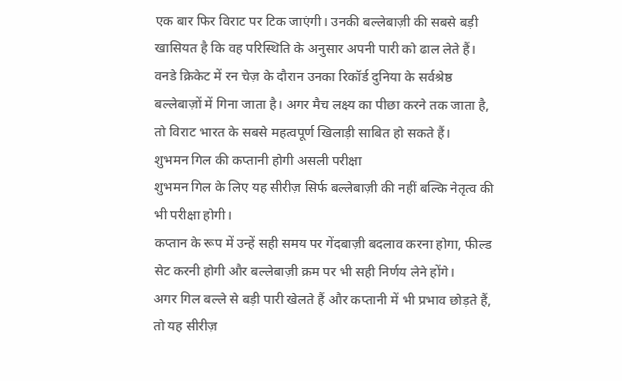एक बार फिर विराट पर टिक जाएंगी। उनकी बल्लेबाज़ी की सबसे बड़ी खासियत है कि वह परिस्थिति के अनुसार अपनी पारी को ढाल लेते हैं।
वनडे क्रिकेट में रन चेज़ के दौरान उनका रिकॉर्ड दुनिया के सर्वश्रेष्ठ बल्लेबाज़ों में गिना जाता है। अगर मैच लक्ष्य का पीछा करने तक जाता है, तो विराट भारत के सबसे महत्वपूर्ण खिलाड़ी साबित हो सकते हैं।
शुभमन गिल की कप्तानी होगी असली परीक्षा
शुभमन गिल के लिए यह सीरीज़ सिर्फ बल्लेबाज़ी की नहीं बल्कि नेतृत्व की भी परीक्षा होगी।
कप्तान के रूप में उन्हें सही समय पर गेंदबाज़ी बदलाव करना होगा, फील्ड सेट करनी होगी और बल्लेबाज़ी क्रम पर भी सही निर्णय लेने होंगे।
अगर गिल बल्ले से बड़ी पारी खेलते हैं और कप्तानी में भी प्रभाव छोड़ते हैं, तो यह सीरीज़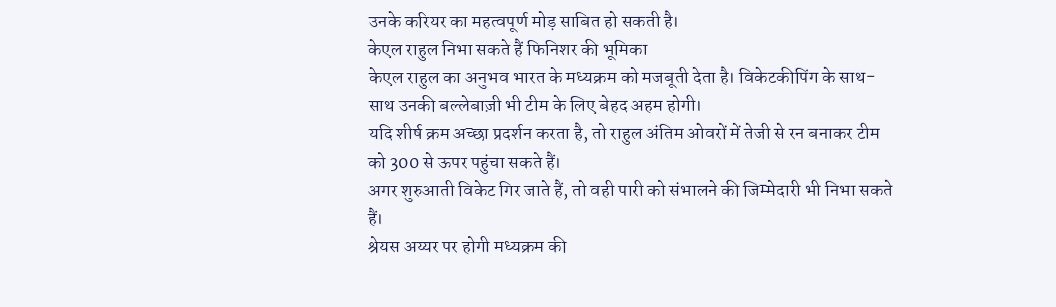उनके करियर का महत्वपूर्ण मोड़ साबित हो सकती है।
केएल राहुल निभा सकते हैं फिनिशर की भूमिका
केएल राहुल का अनुभव भारत के मध्यक्रम को मजबूती देता है। विकेटकीपिंग के साथ-साथ उनकी बल्लेबाज़ी भी टीम के लिए बेहद अहम होगी।
यदि शीर्ष क्रम अच्छा प्रदर्शन करता है, तो राहुल अंतिम ओवरों में तेजी से रन बनाकर टीम को 300 से ऊपर पहुंचा सकते हैं।
अगर शुरुआती विकेट गिर जाते हैं, तो वही पारी को संभालने की जिम्मेदारी भी निभा सकते हैं।
श्रेयस अय्यर पर होगी मध्यक्रम की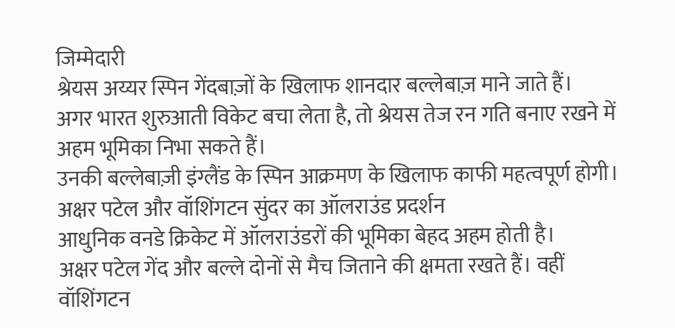जिम्मेदारी
श्रेयस अय्यर स्पिन गेंदबाज़ों के खिलाफ शानदार बल्लेबाज़ माने जाते हैं।
अगर भारत शुरुआती विकेट बचा लेता है, तो श्रेयस तेज रन गति बनाए रखने में अहम भूमिका निभा सकते हैं।
उनकी बल्लेबाज़ी इंग्लैंड के स्पिन आक्रमण के खिलाफ काफी महत्वपूर्ण होगी।
अक्षर पटेल और वॉशिंगटन सुंदर का ऑलराउंड प्रदर्शन
आधुनिक वनडे क्रिकेट में ऑलराउंडरों की भूमिका बेहद अहम होती है।
अक्षर पटेल गेंद और बल्ले दोनों से मैच जिताने की क्षमता रखते हैं। वहीं वॉशिंगटन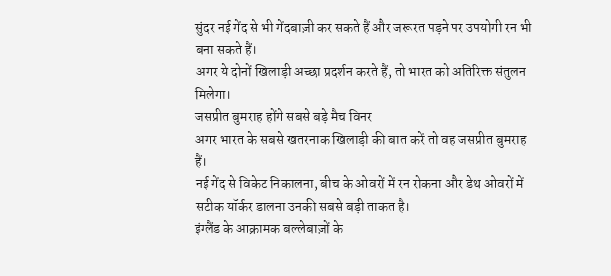सुंदर नई गेंद से भी गेंदबाज़ी कर सकते हैं और जरूरत पड़ने पर उपयोगी रन भी बना सकते हैं।
अगर ये दोनों खिलाड़ी अच्छा प्रदर्शन करते हैं, तो भारत को अतिरिक्त संतुलन मिलेगा।
जसप्रीत बुमराह होंगे सबसे बड़े मैच विनर
अगर भारत के सबसे खतरनाक खिलाड़ी की बात करें तो वह जसप्रीत बुमराह हैं।
नई गेंद से विकेट निकालना, बीच के ओवरों में रन रोकना और डेथ ओवरों में सटीक यॉर्कर डालना उनकी सबसे बड़ी ताकत है।
इंग्लैंड के आक्रामक बल्लेबाज़ों के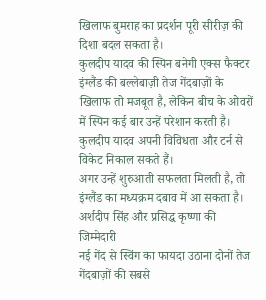खिलाफ बुमराह का प्रदर्शन पूरी सीरीज़ की दिशा बदल सकता है।
कुलदीप यादव की स्पिन बनेगी एक्स फैक्टर
इंग्लैंड की बल्लेबाज़ी तेज गेंदबाज़ों के खिलाफ तो मजबूत है, लेकिन बीच के ओवरों में स्पिन कई बार उन्हें परेशान करती है।
कुलदीप यादव अपनी विविधता और टर्न से विकेट निकाल सकते हैं।
अगर उन्हें शुरुआती सफलता मिलती है, तो इंग्लैंड का मध्यक्रम दबाव में आ सकता है।
अर्शदीप सिंह और प्रसिद्ध कृष्णा की जिम्मेदारी
नई गेंद से स्विंग का फायदा उठाना दोनों तेज गेंदबाज़ों की सबसे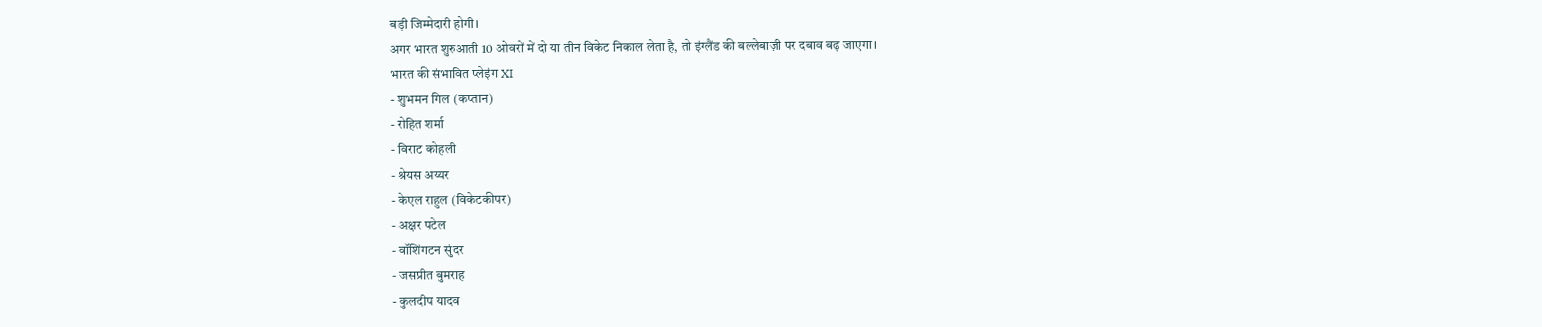बड़ी जिम्मेदारी होगी।
अगर भारत शुरुआती 10 ओवरों में दो या तीन विकेट निकाल लेता है, तो इंग्लैंड की बल्लेबाज़ी पर दबाव बढ़ जाएगा।
भारत की संभावित प्लेइंग XI
- शुभमन गिल (कप्तान)
- रोहित शर्मा
- विराट कोहली
- श्रेयस अय्यर
- केएल राहुल (विकेटकीपर)
- अक्षर पटेल
- वॉशिंगटन सुंदर
- जसप्रीत बुमराह
- कुलदीप यादव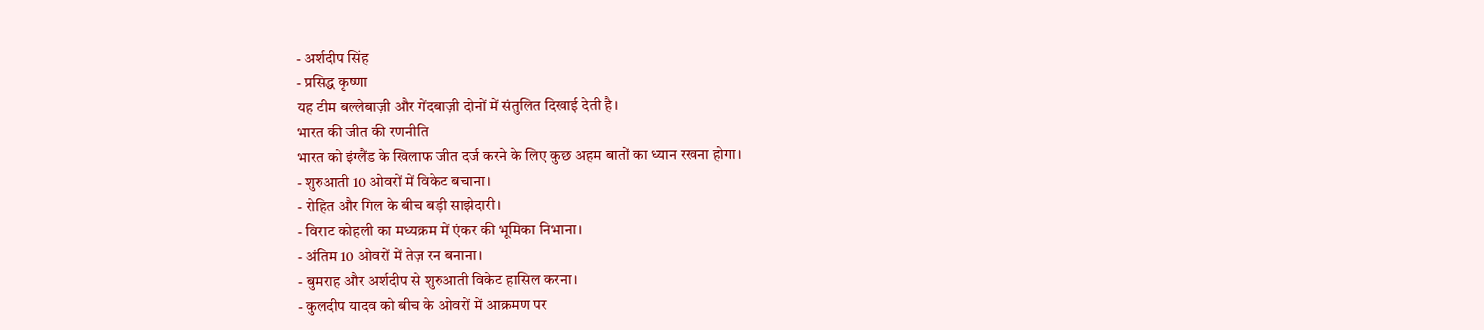- अर्शदीप सिंह
- प्रसिद्ध कृष्णा
यह टीम बल्लेबाज़ी और गेंदबाज़ी दोनों में संतुलित दिखाई देती है।
भारत की जीत की रणनीति
भारत को इंग्लैंड के खिलाफ जीत दर्ज करने के लिए कुछ अहम बातों का ध्यान रखना होगा।
- शुरुआती 10 ओवरों में विकेट बचाना।
- रोहित और गिल के बीच बड़ी साझेदारी।
- विराट कोहली का मध्यक्रम में एंकर की भूमिका निभाना।
- अंतिम 10 ओवरों में तेज़ रन बनाना।
- बुमराह और अर्शदीप से शुरुआती विकेट हासिल करना।
- कुलदीप यादव को बीच के ओवरों में आक्रमण पर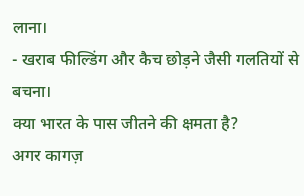लाना।
- खराब फील्डिंग और कैच छोड़ने जैसी गलतियों से बचना।
क्या भारत के पास जीतने की क्षमता है?
अगर कागज़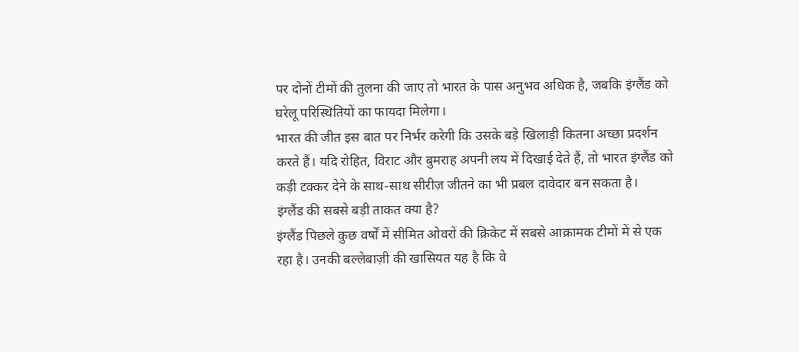पर दोनों टीमों की तुलना की जाए तो भारत के पास अनुभव अधिक है, जबकि इंग्लैंड को घरेलू परिस्थितियों का फायदा मिलेगा।
भारत की जीत इस बात पर निर्भर करेगी कि उसके बड़े खिलाड़ी कितना अच्छा प्रदर्शन करते हैं। यदि रोहित, विराट और बुमराह अपनी लय में दिखाई देते हैं, तो भारत इंग्लैंड को कड़ी टक्कर देने के साथ-साथ सीरीज़ जीतने का भी प्रबल दावेदार बन सकता है।
इंग्लैंड की सबसे बड़ी ताकत क्या है?
इंग्लैंड पिछले कुछ वर्षों में सीमित ओवरों की क्रिकेट में सबसे आक्रामक टीमों में से एक रहा है। उनकी बल्लेबाज़ी की खासियत यह है कि वे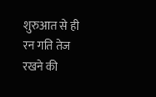शुरुआत से ही रन गति तेज रखने की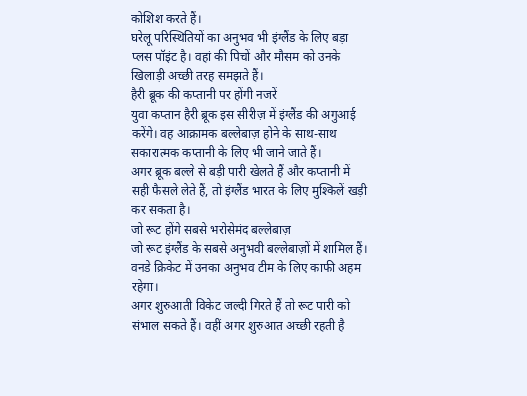कोशिश करते हैं।
घरेलू परिस्थितियों का अनुभव भी इंग्लैंड के लिए बड़ा प्लस पॉइंट है। वहां की पिचों और मौसम को उनके खिलाड़ी अच्छी तरह समझते हैं।
हैरी ब्रूक की कप्तानी पर होंगी नजरें
युवा कप्तान हैरी ब्रूक इस सीरीज़ में इंग्लैंड की अगुआई करेंगे। वह आक्रामक बल्लेबाज़ होने के साथ-साथ सकारात्मक कप्तानी के लिए भी जाने जाते हैं।
अगर ब्रूक बल्ले से बड़ी पारी खेलते हैं और कप्तानी में सही फैसले लेते हैं, तो इंग्लैंड भारत के लिए मुश्किलें खड़ी कर सकता है।
जो रूट होंगे सबसे भरोसेमंद बल्लेबाज़
जो रूट इंग्लैंड के सबसे अनुभवी बल्लेबाज़ों में शामिल हैं। वनडे क्रिकेट में उनका अनुभव टीम के लिए काफी अहम रहेगा।
अगर शुरुआती विकेट जल्दी गिरते हैं तो रूट पारी को संभाल सकते हैं। वहीं अगर शुरुआत अच्छी रहती है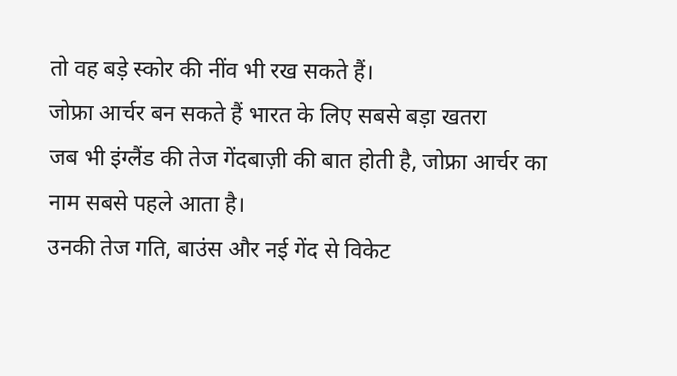तो वह बड़े स्कोर की नींव भी रख सकते हैं।
जोफ्रा आर्चर बन सकते हैं भारत के लिए सबसे बड़ा खतरा
जब भी इंग्लैंड की तेज गेंदबाज़ी की बात होती है, जोफ्रा आर्चर का नाम सबसे पहले आता है।
उनकी तेज गति, बाउंस और नई गेंद से विकेट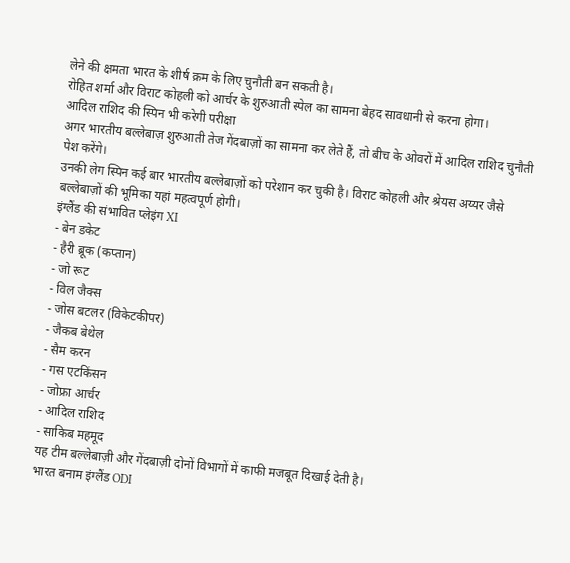लेने की क्षमता भारत के शीर्ष क्रम के लिए चुनौती बन सकती है।
रोहित शर्मा और विराट कोहली को आर्चर के शुरुआती स्पेल का सामना बेहद सावधानी से करना होगा।
आदिल राशिद की स्पिन भी करेगी परीक्षा
अगर भारतीय बल्लेबाज़ शुरुआती तेज गेंदबाज़ों का सामना कर लेते हैं, तो बीच के ओवरों में आदिल राशिद चुनौती पेश करेंगे।
उनकी लेग स्पिन कई बार भारतीय बल्लेबाज़ों को परेशान कर चुकी है। विराट कोहली और श्रेयस अय्यर जैसे बल्लेबाज़ों की भूमिका यहां महत्वपूर्ण होगी।
इंग्लैंड की संभावित प्लेइंग XI
- बेन डकेट
- हैरी ब्रूक (कप्तान)
- जो रूट
- विल जैक्स
- जोस बटलर (विकेटकीपर)
- जैकब बेथेल
- सैम करन
- गस एटकिंसन
- जोफ्रा आर्चर
- आदिल राशिद
- साकिब महमूद
यह टीम बल्लेबाज़ी और गेंदबाज़ी दोनों विभागों में काफी मजबूत दिखाई देती है।
भारत बनाम इंग्लैंड ODI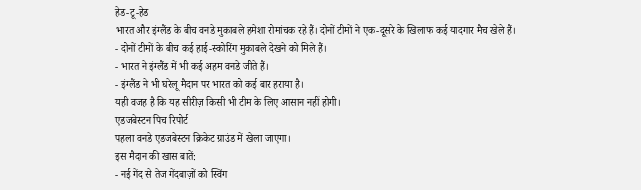हेड-टू-हेड
भारत और इंग्लैंड के बीच वनडे मुकाबले हमेशा रोमांचक रहे हैं। दोनों टीमों ने एक-दूसरे के खिलाफ कई यादगार मैच खेले हैं।
- दोनों टीमों के बीच कई हाई-स्कोरिंग मुकाबले देखने को मिले हैं।
- भारत ने इंग्लैंड में भी कई अहम वनडे जीते हैं।
- इंग्लैंड ने भी घरेलू मैदान पर भारत को कई बार हराया है।
यही वजह है कि यह सीरीज़ किसी भी टीम के लिए आसान नहीं होगी।
एडजबेस्टन पिच रिपोर्ट
पहला वनडे एडजबेस्टन क्रिकेट ग्राउंड में खेला जाएगा।
इस मैदान की खास बातें:
- नई गेंद से तेज गेंदबाज़ों को स्विंग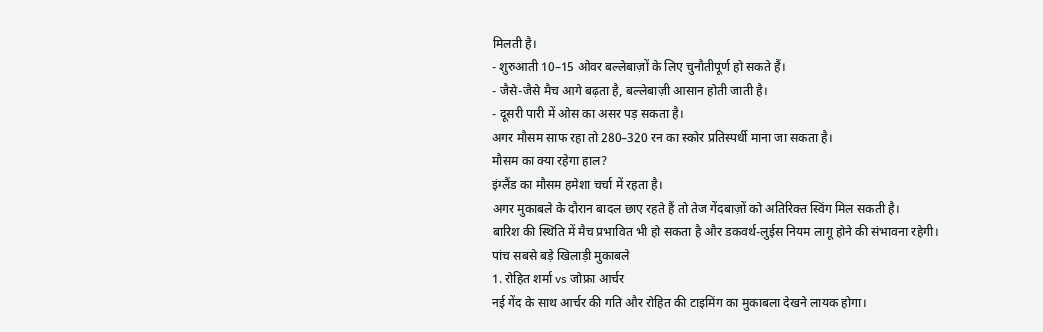मिलती है।
- शुरुआती 10–15 ओवर बल्लेबाज़ों के लिए चुनौतीपूर्ण हो सकते हैं।
- जैसे-जैसे मैच आगे बढ़ता है, बल्लेबाज़ी आसान होती जाती है।
- दूसरी पारी में ओस का असर पड़ सकता है।
अगर मौसम साफ रहा तो 280–320 रन का स्कोर प्रतिस्पर्धी माना जा सकता है।
मौसम का क्या रहेगा हाल?
इंग्लैंड का मौसम हमेशा चर्चा में रहता है।
अगर मुकाबले के दौरान बादल छाए रहते हैं तो तेज गेंदबाज़ों को अतिरिक्त स्विंग मिल सकती है।
बारिश की स्थिति में मैच प्रभावित भी हो सकता है और डकवर्थ-लुईस नियम लागू होने की संभावना रहेगी।
पांच सबसे बड़े खिलाड़ी मुकाबले
1. रोहित शर्मा vs जोफ्रा आर्चर
नई गेंद के साथ आर्चर की गति और रोहित की टाइमिंग का मुकाबला देखने लायक होगा।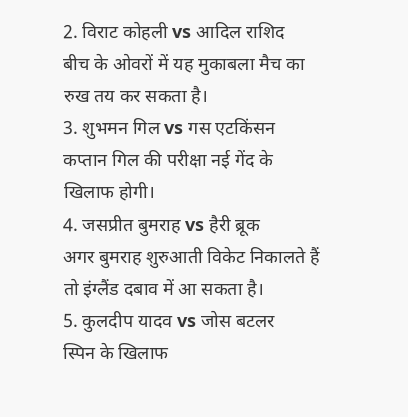2. विराट कोहली vs आदिल राशिद
बीच के ओवरों में यह मुकाबला मैच का रुख तय कर सकता है।
3. शुभमन गिल vs गस एटकिंसन
कप्तान गिल की परीक्षा नई गेंद के खिलाफ होगी।
4. जसप्रीत बुमराह vs हैरी ब्रूक
अगर बुमराह शुरुआती विकेट निकालते हैं तो इंग्लैंड दबाव में आ सकता है।
5. कुलदीप यादव vs जोस बटलर
स्पिन के खिलाफ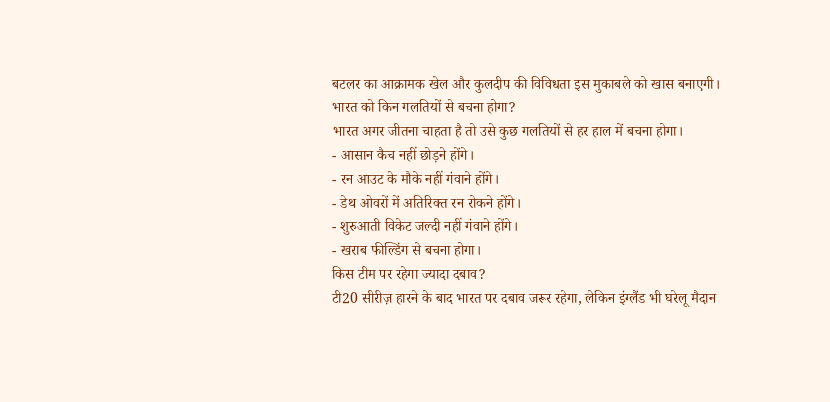बटलर का आक्रामक खेल और कुलदीप की विविधता इस मुकाबले को खास बनाएगी।
भारत को किन गलतियों से बचना होगा?
भारत अगर जीतना चाहता है तो उसे कुछ गलतियों से हर हाल में बचना होगा।
- आसान कैच नहीं छोड़ने होंगे।
- रन आउट के मौके नहीं गंवाने होंगे।
- डेथ ओवरों में अतिरिक्त रन रोकने होंगे।
- शुरुआती विकेट जल्दी नहीं गंवाने होंगे।
- खराब फील्डिंग से बचना होगा।
किस टीम पर रहेगा ज्यादा दबाव?
टी20 सीरीज़ हारने के बाद भारत पर दबाव जरूर रहेगा, लेकिन इंग्लैंड भी घरेलू मैदान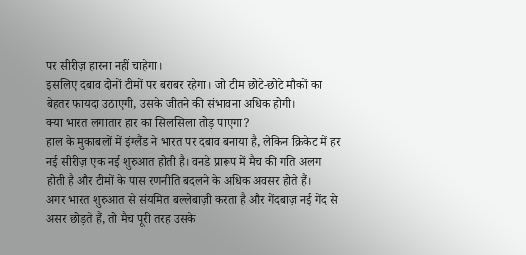पर सीरीज़ हारना नहीं चाहेगा।
इसलिए दबाव दोनों टीमों पर बराबर रहेगा। जो टीम छोटे-छोटे मौकों का बेहतर फायदा उठाएगी, उसके जीतने की संभावना अधिक होगी।
क्या भारत लगातार हार का सिलसिला तोड़ पाएगा?
हाल के मुकाबलों में इंग्लैंड ने भारत पर दबाव बनाया है, लेकिन क्रिकेट में हर नई सीरीज़ एक नई शुरुआत होती है। वनडे प्रारूप में मैच की गति अलग होती है और टीमों के पास रणनीति बदलने के अधिक अवसर होते हैं।
अगर भारत शुरुआत से संयमित बल्लेबाज़ी करता है और गेंदबाज़ नई गेंद से असर छोड़ते हैं, तो मैच पूरी तरह उसके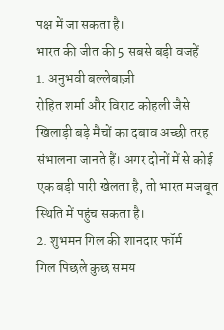पक्ष में जा सकता है।
भारत की जीत की 5 सबसे बड़ी वजहें
1. अनुभवी बल्लेबाज़ी
रोहित शर्मा और विराट कोहली जैसे खिलाड़ी बड़े मैचों का दबाव अच्छी तरह संभालना जानते हैं। अगर दोनों में से कोई एक बड़ी पारी खेलता है, तो भारत मजबूत स्थिति में पहुंच सकता है।
2. शुभमन गिल की शानदार फॉर्म
गिल पिछले कुछ समय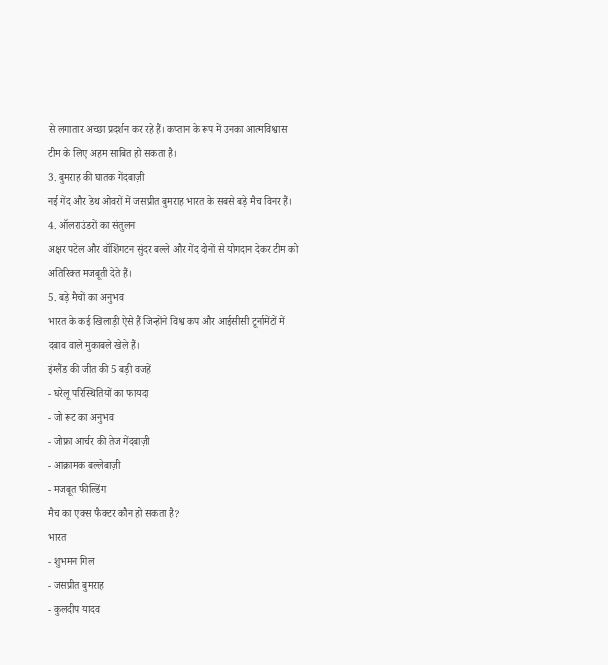से लगातार अच्छा प्रदर्शन कर रहे हैं। कप्तान के रूप में उनका आत्मविश्वास टीम के लिए अहम साबित हो सकता है।
3. बुमराह की घातक गेंदबाज़ी
नई गेंद और डेथ ओवरों में जसप्रीत बुमराह भारत के सबसे बड़े मैच विनर हैं।
4. ऑलराउंडरों का संतुलन
अक्षर पटेल और वॉशिंगटन सुंदर बल्ले और गेंद दोनों से योगदान देकर टीम को अतिरिक्त मजबूती देते हैं।
5. बड़े मैचों का अनुभव
भारत के कई खिलाड़ी ऐसे हैं जिन्होंने विश्व कप और आईसीसी टूर्नामेंटों में दबाव वाले मुकाबले खेले हैं।
इंग्लैंड की जीत की 5 बड़ी वजहें
- घरेलू परिस्थितियों का फायदा
- जो रूट का अनुभव
- जोफ्रा आर्चर की तेज गेंदबाज़ी
- आक्रामक बल्लेबाज़ी
- मजबूत फील्डिंग
मैच का एक्स फैक्टर कौन हो सकता है?
भारत
- शुभमन गिल
- जसप्रीत बुमराह
- कुलदीप यादव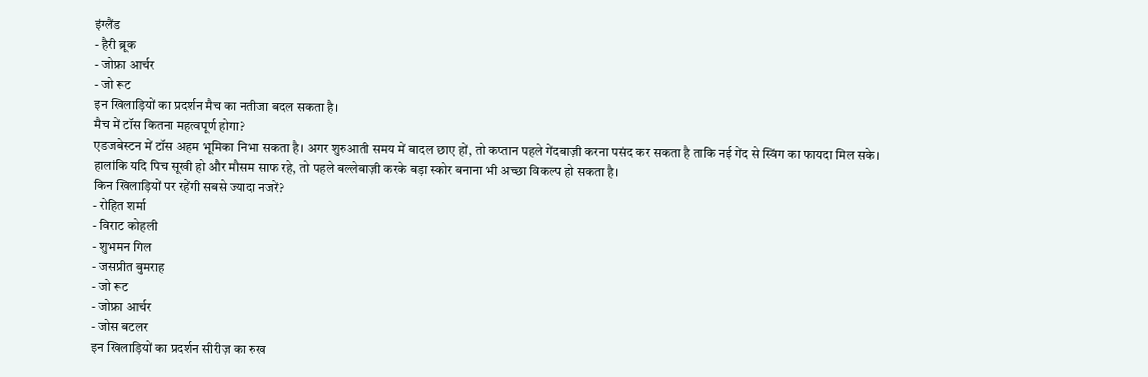इंग्लैंड
- हैरी ब्रूक
- जोफ्रा आर्चर
- जो रूट
इन खिलाड़ियों का प्रदर्शन मैच का नतीजा बदल सकता है।
मैच में टॉस कितना महत्वपूर्ण होगा?
एडजबेस्टन में टॉस अहम भूमिका निभा सकता है। अगर शुरुआती समय में बादल छाए हों, तो कप्तान पहले गेंदबाज़ी करना पसंद कर सकता है ताकि नई गेंद से स्विंग का फायदा मिल सके।
हालांकि यदि पिच सूखी हो और मौसम साफ रहे, तो पहले बल्लेबाज़ी करके बड़ा स्कोर बनाना भी अच्छा विकल्प हो सकता है।
किन खिलाड़ियों पर रहेंगी सबसे ज्यादा नजरें?
- रोहित शर्मा
- विराट कोहली
- शुभमन गिल
- जसप्रीत बुमराह
- जो रूट
- जोफ्रा आर्चर
- जोस बटलर
इन खिलाड़ियों का प्रदर्शन सीरीज़ का रुख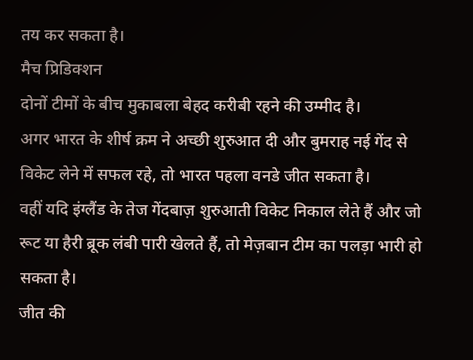तय कर सकता है।
मैच प्रिडिक्शन
दोनों टीमों के बीच मुकाबला बेहद करीबी रहने की उम्मीद है।
अगर भारत के शीर्ष क्रम ने अच्छी शुरुआत दी और बुमराह नई गेंद से विकेट लेने में सफल रहे, तो भारत पहला वनडे जीत सकता है।
वहीं यदि इंग्लैंड के तेज गेंदबाज़ शुरुआती विकेट निकाल लेते हैं और जो रूट या हैरी ब्रूक लंबी पारी खेलते हैं, तो मेज़बान टीम का पलड़ा भारी हो सकता है।
जीत की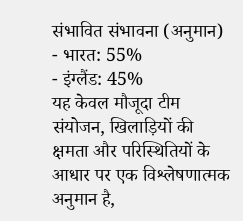संभावित संभावना (अनुमान)
- भारत: 55%
- इंग्लैंड: 45%
यह केवल मौजूदा टीम संयोजन, खिलाड़ियों की क्षमता और परिस्थितियों के आधार पर एक विश्लेषणात्मक अनुमान है,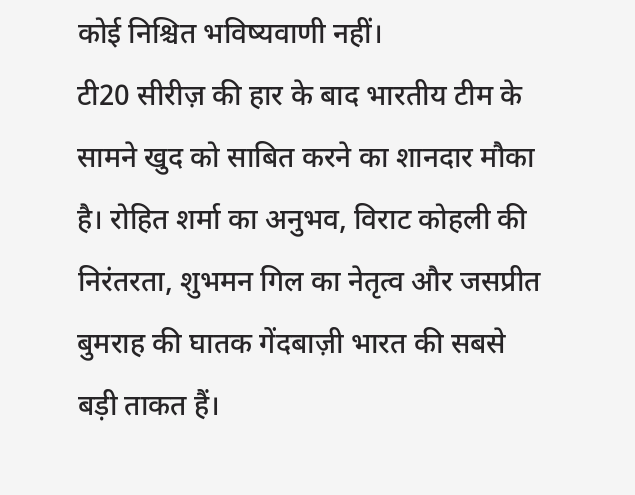कोई निश्चित भविष्यवाणी नहीं।
टी20 सीरीज़ की हार के बाद भारतीय टीम के सामने खुद को साबित करने का शानदार मौका है। रोहित शर्मा का अनुभव, विराट कोहली की निरंतरता, शुभमन गिल का नेतृत्व और जसप्रीत बुमराह की घातक गेंदबाज़ी भारत की सबसे बड़ी ताकत हैं।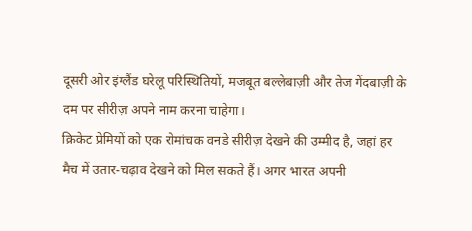दूसरी ओर इंग्लैंड घरेलू परिस्थितियों, मजबूत बल्लेबाज़ी और तेज गेंदबाज़ी के दम पर सीरीज़ अपने नाम करना चाहेगा।
क्रिकेट प्रेमियों को एक रोमांचक वनडे सीरीज़ देखने की उम्मीद है, जहां हर मैच में उतार-चढ़ाव देखने को मिल सकते हैं। अगर भारत अपनी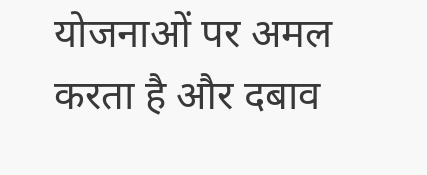योजनाओं पर अमल करता है और दबाव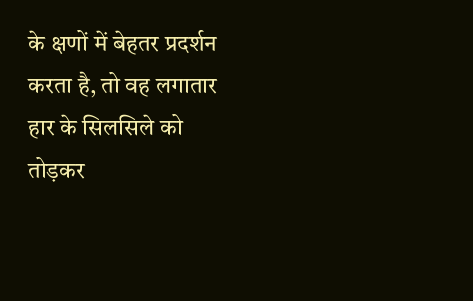के क्षणों में बेहतर प्रदर्शन करता है, तो वह लगातार हार के सिलसिले को तोड़कर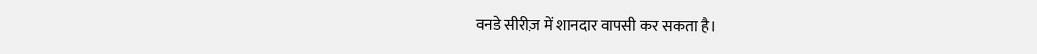वनडे सीरीज़ में शानदार वापसी कर सकता है।